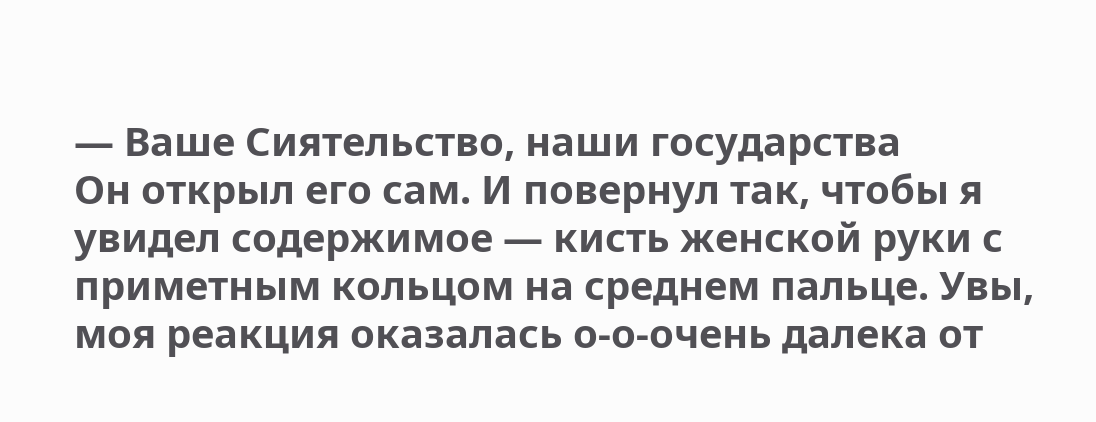— Ваше Сиятельство, наши государства
Он открыл его сам. И повернул так, чтобы я увидел содержимое — кисть женской руки с приметным кольцом на среднем пальце. Увы, моя реакция оказалась о-о-очень далека от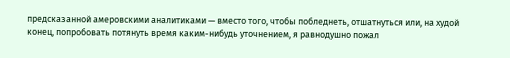предсказанной амеровскими аналитиками — вместо того, чтобы побледнеть, отшатнуться или, на худой конец, попробовать потянуть время каким-нибудь уточнением, я равнодушно пожал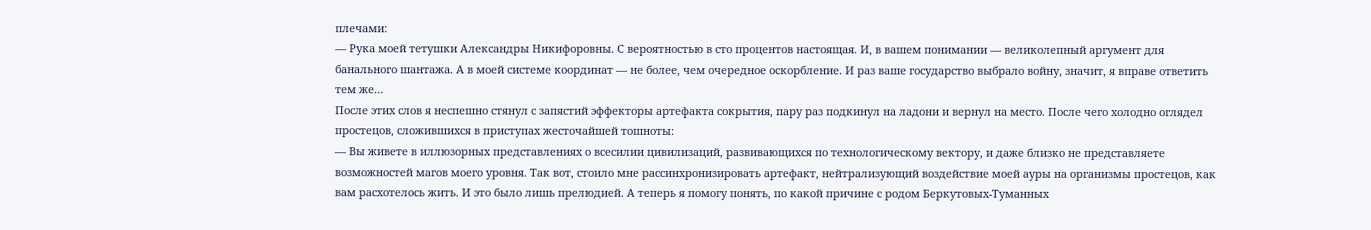плечами:
— Рука моей тетушки Александры Никифоровны. С вероятностью в сто процентов настоящая. И, в вашем понимании — великолепный аргумент для банального шантажа. А в моей системе координат — не более, чем очередное оскорбление. И раз ваше государство выбрало войну, значит, я вправе ответить тем же…
После этих слов я неспешно стянул с запястий эффекторы артефакта сокрытия, пару раз подкинул на ладони и вернул на место. После чего холодно оглядел простецов, сложившихся в приступах жесточайшей тошноты:
— Вы живете в иллюзорных представлениях о всесилии цивилизаций, развивающихся по технологическому вектору, и даже близко не представляете возможностей магов моего уровня. Так вот, стоило мне рассинхронизировать артефакт, нейтрализующий воздействие моей ауры на организмы простецов, как вам расхотелось жить. И это было лишь прелюдией. А теперь я помогу понять, по какой причине с родом Беркутовых-Туманных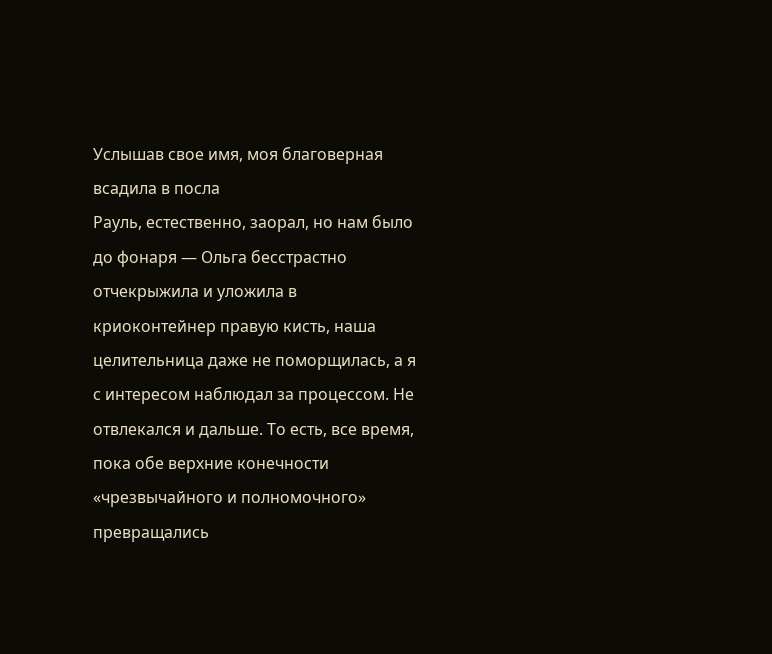Услышав свое имя, моя благоверная всадила в посла
Рауль, естественно, заорал, но нам было до фонаря — Ольга бесстрастно отчекрыжила и уложила в криоконтейнер правую кисть, наша целительница даже не поморщилась, а я с интересом наблюдал за процессом. Не отвлекался и дальше. То есть, все время, пока обе верхние конечности «чрезвычайного и полномочного» превращались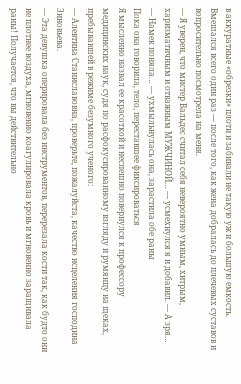в аккуратные «обрезки» плоти и забивали не такую уж и большую емкость. Вмешался всего один раз — после того, как жена добралась до плечевых суставов и вопросительно посмотрела на меня.
— Я уверен, что мистер Вальдес считал себя невероятно умным, хитрым, харизматичным и отважным МУЖЧИНОЙ… — усмехнулся я и добавил. — А зря…
— Намек поняла… — ухмыльнулась она, зарастила обе раны
Пока она говорила, тело, переставшее фиксироваться
Я мысленно назвал ее красоткой и неспешно повернулся к профессору медицинских наук, судя по расфокусированному взгляду и румянцу на щеках, пребывавшей в режиме безумного ученого:
— Алевтина Станиславовна, проверьте, пожалуйста, качество исцеления господина Зиновьева.
— Эта девушка оперировала без инструментов, перерезала кости так, как будто они не плотнее воздуха, мгновенно коагулировала кровь и мгновенно заращивала раны! Получается, что вы действительно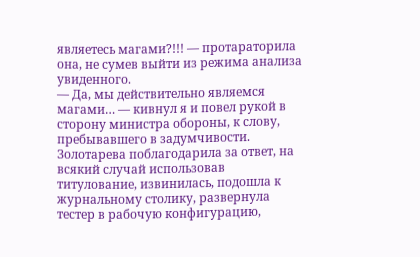являетесь магами?!!! — протараторила она, не сумев выйти из режима анализа увиденного.
— Да, мы действительно являемся магами… — кивнул я и повел рукой в сторону министра обороны, к слову, пребывавшего в задумчивости.
Золотарева поблагодарила за ответ, на всякий случай использовав титулование, извинилась, подошла к журнальному столику, развернула тестер в рабочую конфигурацию,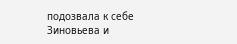подозвала к себе Зиновьева и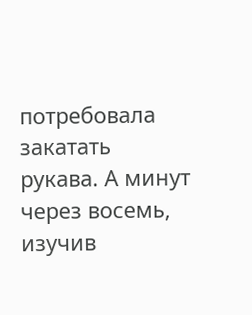потребовала закатать рукава. А минут через восемь, изучив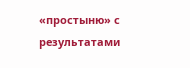«простыню» с результатами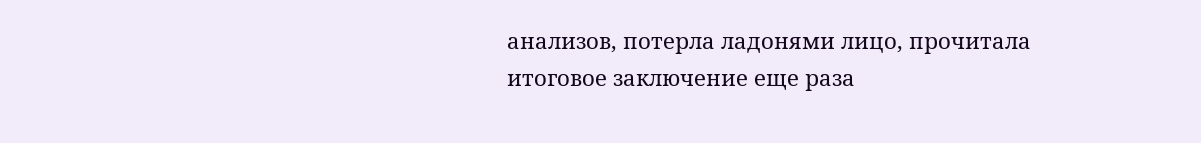анализов, потерла ладонями лицо, прочитала итоговое заключение еще раза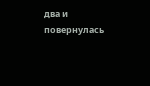два и повернулась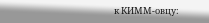к КИММ-овцу: